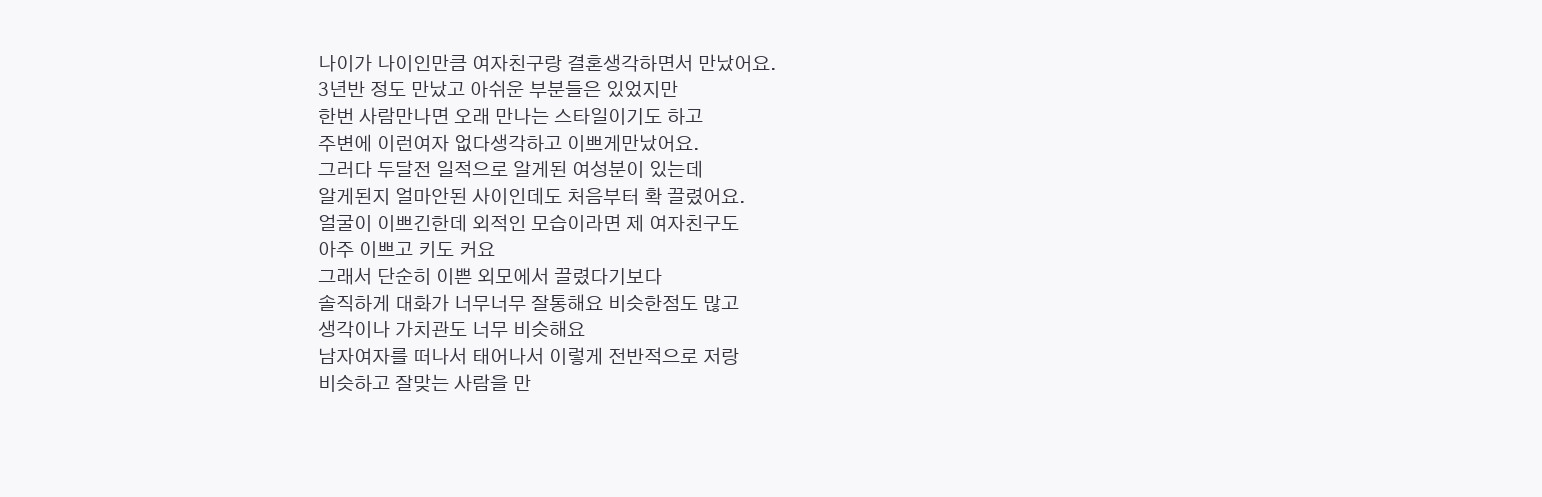나이가 나이인만큼 여자친구랑 결혼생각하면서 만났어요.
3년반 정도 만났고 아쉬운 부분들은 있었지만
한번 사람만나면 오래 만나는 스타일이기도 하고
주변에 이런여자 없다생각하고 이쁘게만났어요.
그러다 두달전 일적으로 알게된 여성분이 있는데
알게된지 얼마안된 사이인데도 처음부터 확 끌렸어요.
얼굴이 이쁘긴한데 외적인 모습이라면 제 여자친구도
아주 이쁘고 키도 커요
그래서 단순히 이쁜 외모에서 끌렸다기보다
솔직하게 대화가 너무너무 잘통해요 비슷한점도 많고
생각이나 가치관도 너무 비슷해요
남자여자를 떠나서 태어나서 이렇게 전반적으로 저랑
비슷하고 잘맞는 사람을 만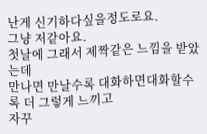난게 신기하다싶을정도로요.
그냥 저같아요.
첫날에 그래서 제짝같은 느낌을 받았는데
만나면 만날수록 대화하면대화할수록 더 그렇게 느끼고
자꾸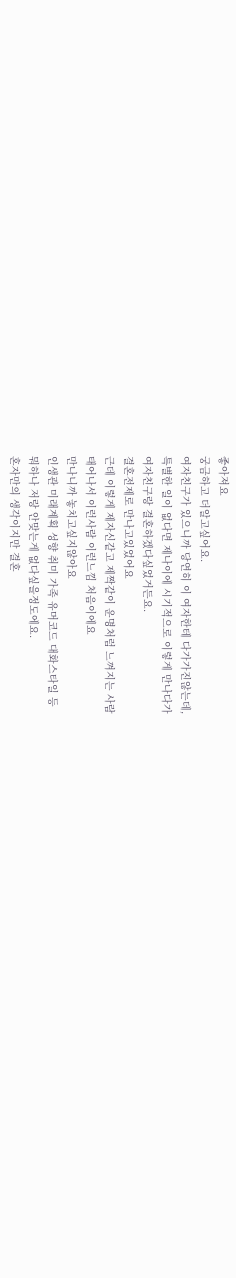좋아져요
궁금하고 더알고싶어요.
여자친구가 있으니까 당연히 이 여자한테 다가가진않는데,
특별한 일이 없다면 제나이에 시기적으로 이렇게 만나다가
여자친구랑 결혼하겠다싶었거든요.
결혼전제로 만나고있었어요
근데 이렇게 제자신같고 제짝같이 운명처럼 느껴지는 사람
태어나서 이런사람 이런느낌 처음이에요
만나니까 놓치고싶지않아요
인생관 미래계획 성향 취미 가족 유머코드 대화스타일 등
뭐하나 저랑 안맞는게 없다싶을정도에요.
혼자만의 생각이지만 결혼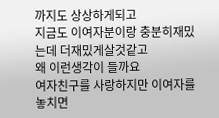까지도 상상하게되고
지금도 이여자분이랑 충분히재밌는데 더재밌게살것같고
왜 이런생각이 들까요
여자친구를 사랑하지만 이여자를 놓치면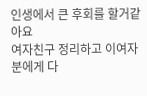인생에서 큰 후회를 할거같아요
여자친구 정리하고 이여자분에게 다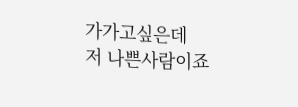가가고싶은데
저 나쁜사람이죠